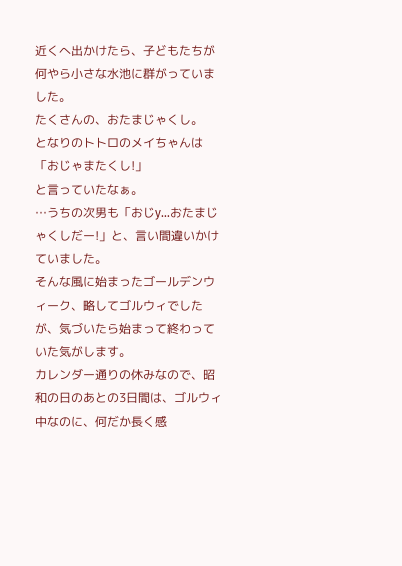近くへ出かけたら、子どもたちが何やら小さな水池に群がっていました。
たくさんの、おたまじゃくし。
となりのトトロのメイちゃんは
「おじゃまたくし!」
と言っていたなぁ。
…うちの次男も「おじy…おたまじゃくしだー!」と、言い間違いかけていました。
そんな風に始まったゴールデンウィーク、略してゴルウィでしたが、気づいたら始まって終わっていた気がします。
カレンダー通りの休みなので、昭和の日のあとの3日間は、ゴルウィ中なのに、何だか長く感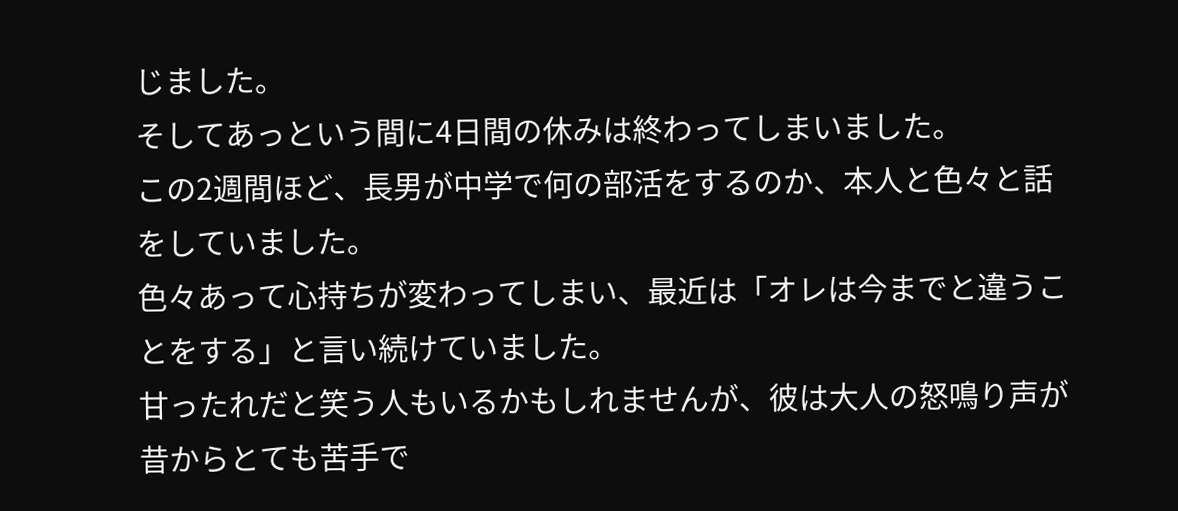じました。
そしてあっという間に4日間の休みは終わってしまいました。
この2週間ほど、長男が中学で何の部活をするのか、本人と色々と話をしていました。
色々あって心持ちが変わってしまい、最近は「オレは今までと違うことをする」と言い続けていました。
甘ったれだと笑う人もいるかもしれませんが、彼は大人の怒鳴り声が昔からとても苦手で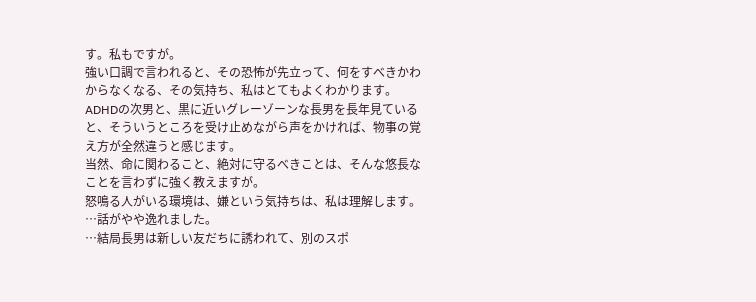す。私もですが。
強い口調で言われると、その恐怖が先立って、何をすべきかわからなくなる、その気持ち、私はとてもよくわかります。
ADHDの次男と、黒に近いグレーゾーンな長男を長年見ていると、そういうところを受け止めながら声をかければ、物事の覚え方が全然違うと感じます。
当然、命に関わること、絶対に守るべきことは、そんな悠長なことを言わずに強く教えますが。
怒鳴る人がいる環境は、嫌という気持ちは、私は理解します。
…話がやや逸れました。
…結局長男は新しい友だちに誘われて、別のスポ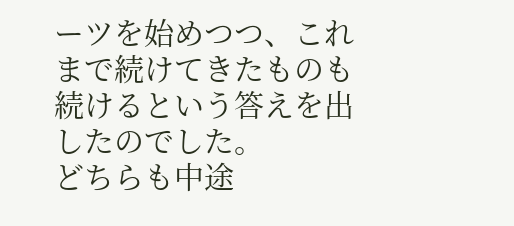ーツを始めつつ、これまで続けてきたものも続けるという答えを出したのでした。
どちらも中途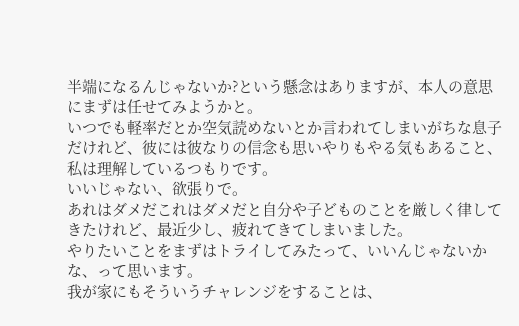半端になるんじゃないか?という懸念はありますが、本人の意思にまずは任せてみようかと。
いつでも軽率だとか空気読めないとか言われてしまいがちな息子だけれど、彼には彼なりの信念も思いやりもやる気もあること、私は理解しているつもりです。
いいじゃない、欲張りで。
あれはダメだこれはダメだと自分や子どものことを厳しく律してきたけれど、最近少し、疲れてきてしまいました。
やりたいことをまずはトライしてみたって、いいんじゃないかな、って思います。
我が家にもそういうチャレンジをすることは、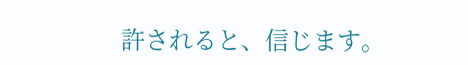許されると、信じます。